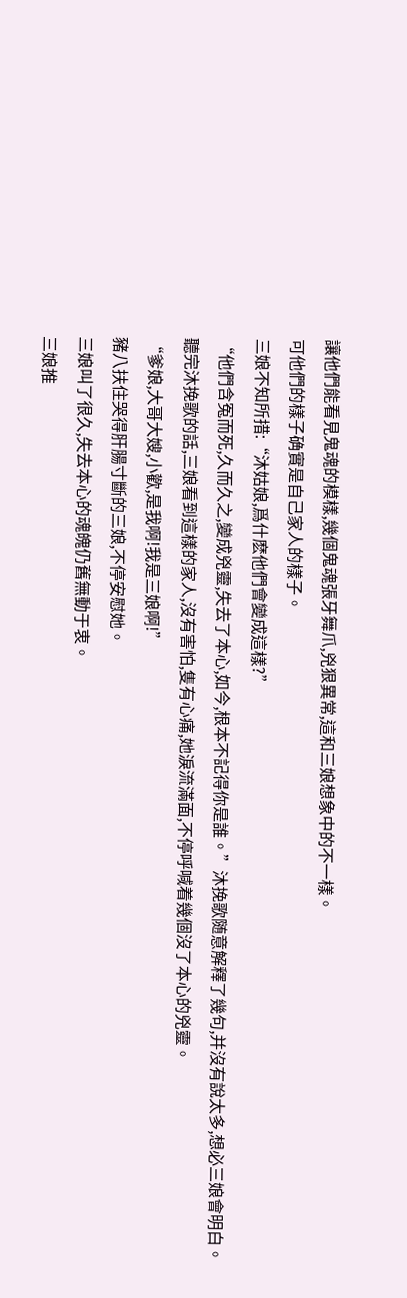讓他們能看見鬼魂的模樣,幾個鬼魂張牙舞爪,兇狠異常,這和三娘想象中的不一樣。
可他們的樣子确實是自己家人的樣子。
三娘不知所措:“沐姑娘,爲什麽他們會變成這樣?”
“他們含冤而死,久而久之,變成兇靈,失去了本心,如今,根本不記得你是誰。”沐挽歌随意解釋了幾句,并沒有說太多,想必三娘會明白。
聽完沐挽歌的話,三娘看到這樣的家人,沒有害怕,隻有心痛,她淚流滿面,不停呼喊着幾個沒了本心的兇靈。
“爹娘,大哥大嫂,小歡,是我啊!我是三娘啊!”
豬八扶住哭得肝腸寸斷的三娘,不停安慰她。
三娘叫了很久,失去本心的魂魄仍舊無動于衷。
三娘推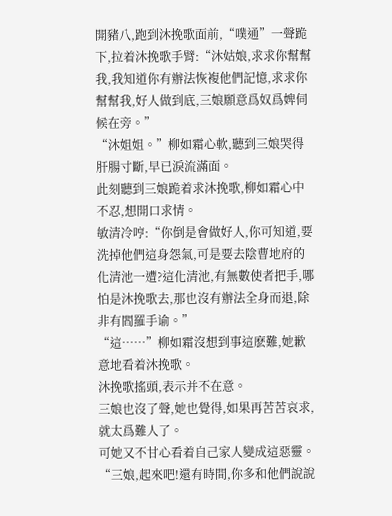開豬八,跑到沐挽歌面前,“噗通”一聲跪下,拉着沐挽歌手臂:“沐姑娘,求求你幫幫我,我知道你有辦法恢複他們記憶,求求你幫幫我,好人做到底,三娘願意爲奴爲婢伺候在旁。”
“沐姐姐。”柳如霜心軟,聽到三娘哭得肝腸寸斷,早已淚流滿面。
此刻聽到三娘跪着求沐挽歌,柳如霜心中不忍,想開口求情。
敏清冷哼:“你倒是會做好人,你可知道,要洗掉他們這身怨氣,可是要去陰曹地府的化清池一遭?這化清池,有無數使者把手,哪怕是沐挽歌去,那也沒有辦法全身而退,除非有閻羅手谕。”
“這……”柳如霜沒想到事這麽難,她歉意地看着沐挽歌。
沐挽歌搖頭,表示并不在意。
三娘也沒了聲,她也覺得,如果再苦苦哀求,就太爲難人了。
可她又不甘心看着自己家人變成這惡靈。
“三娘,起來吧!還有時間,你多和他們說說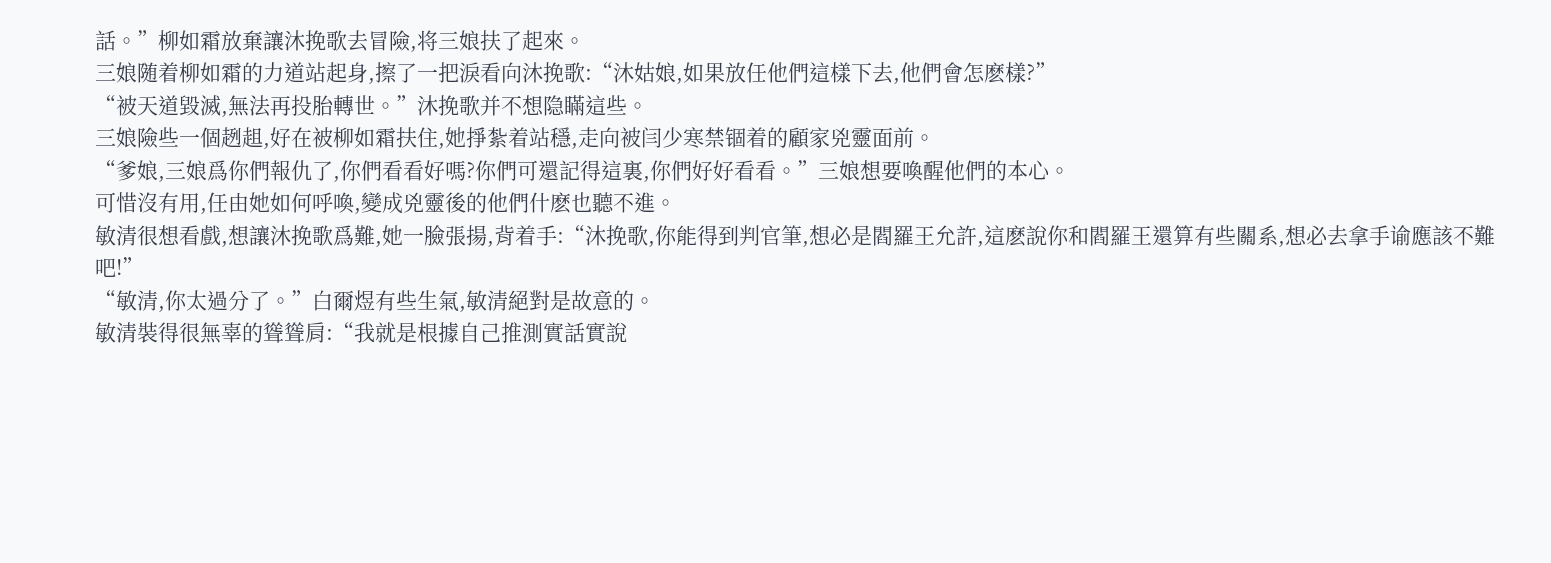話。”柳如霜放棄讓沐挽歌去冒險,将三娘扶了起來。
三娘随着柳如霜的力道站起身,擦了一把淚看向沐挽歌:“沐姑娘,如果放任他們這樣下去,他們會怎麽樣?”
“被天道毀滅,無法再投胎轉世。”沐挽歌并不想隐瞞這些。
三娘險些一個趔趄,好在被柳如霜扶住,她掙紮着站穩,走向被闫少寒禁锢着的顧家兇靈面前。
“爹娘,三娘爲你們報仇了,你們看看好嗎?你們可還記得這裏,你們好好看看。”三娘想要喚醒他們的本心。
可惜沒有用,任由她如何呼喚,變成兇靈後的他們什麽也聽不進。
敏清很想看戲,想讓沐挽歌爲難,她一臉張揚,背着手:“沐挽歌,你能得到判官筆,想必是閻羅王允許,這麽說你和閻羅王還算有些關系,想必去拿手谕應該不難吧!”
“敏清,你太過分了。”白爾煜有些生氣,敏清絕對是故意的。
敏清裝得很無辜的聳聳肩:“我就是根據自己推測實話實說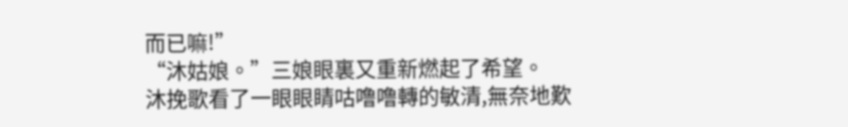而已嘛!”
“沐姑娘。”三娘眼裏又重新燃起了希望。
沐挽歌看了一眼眼睛咕噜噜轉的敏清,無奈地歎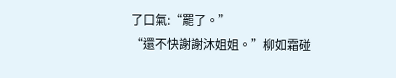了口氣:“罷了。”
“還不快謝謝沐姐姐。”柳如霜碰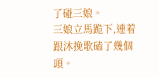了碰三娘。
三娘立馬跪下,連着跟沐挽歌磕了幾個頭。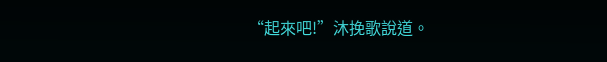“起來吧!”沐挽歌說道。